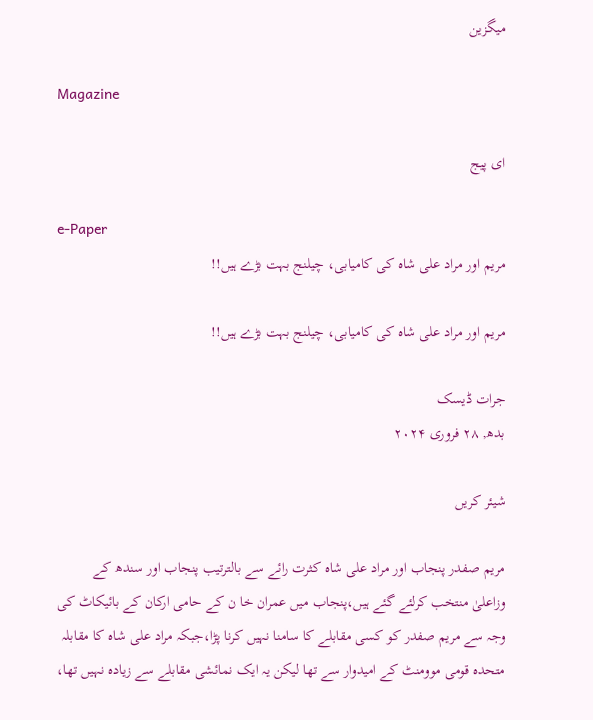میگزین

Magazine

ای پیج

e-Paper
مریم اور مراد علی شاہ کی کامیابی، چیلنج بہت بڑے ہیں!!

مریم اور مراد علی شاہ کی کامیابی، چیلنج بہت بڑے ہیں!!

جرات ڈیسک
بدھ, ۲۸ فروری ۲۰۲۴

شیئر کریں

مریم صفدر پنجاب اور مراد علی شاہ کثرت رائے سے بالترتیب پنجاب اور سندھ کے وزاعلیٰ منتخب کرلئے گئے ہیں،پنجاب میں عمران خا ن کے حامی ارکان کے بائیکاٹ کی وجہ سے مریم صفدر کو کسی مقابلے کا سامنا نہیں کرنا پڑا،جبکہ مراد علی شاہ کا مقابلہ متحدہ قومی موومنٹ کے امیدوار سے تھا لیکن یہ ایک نمائشی مقابلے سے زیادہ نہیں تھا،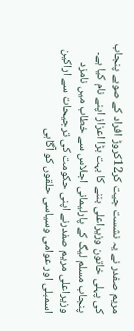مریم صفدر نے یہ نشست جیت کر12کروڑ افراد کے صوبے پنجاب کی پہلی خاتون وزیراعلی بننے کا بہت بڑا اعزاز اپنے نام کیا ہے۔ پنجاب مسلم لیگ کے پارلیمانی اجلاس سے خطاب میں نامزد وزیراعلی مریم صفدرنے اپنی حکومت کی ترجیحات سے اراکین اسمبلی اور عوامی وسیاسی حلقوں کو آگاہی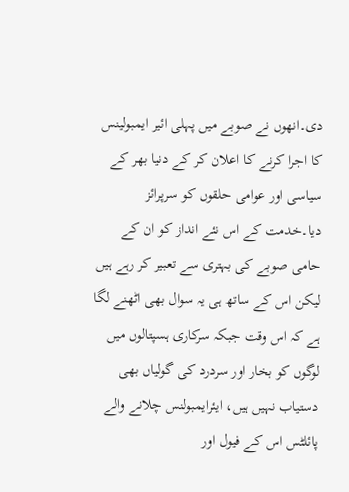دی۔انھوں نے صوبے میں پہلی ائیر ایمبولینس کا اجرا کرنے کا اعلان کر کے دنیا بھر کے سیاسی اور عوامی حلقوں کو سرپرائز دیا۔خدمت کے اس نئے انداز کو ان کے حامی صوبے کی بہتری سے تعبیر کر رہے ہیں لیکن اس کے ساتھ ہی یہ سوال بھی اٹھنے لگا ہے کہ اس وقت جبکہ سرکاری ہسپتالوں میں لوگوں کو بخار اور سردرد کی گولیاں بھی دستیاب نہیں ہیں، ایئرایمبولنس چلانے والے پائلٹس اس کے فیول اور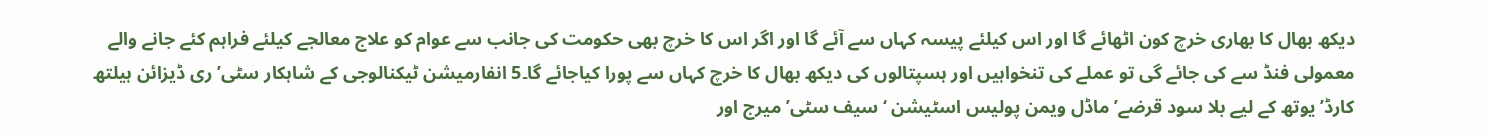دیکھ بھال کا بھاری خرچ کون اٹھائے گا اور اس کیلئے پیسہ کہاں سے آئے گا اور اگر اس کا خرچ بھی حکومت کی جانب سے عوام کو علاج معالجے کیلئے فراہم کئے جانے والے معمولی فنڈ سے کی جائے گی تو عملے کی تنخواہیں اور ہسپتالوں کی دیکھ بھال کا خرچ کہاں سے پورا کیاجائے گا۔5 انفارمیشن ٹیکنالوجی کے شاہکار سٹی’ ری ڈیزائن ہیلتھ کارڈ’ یوتھ کے لیے بلا سود قرضے’ ماڈل ویمن پولیس اسٹیشن ‘ سیف سٹی’ میرج اور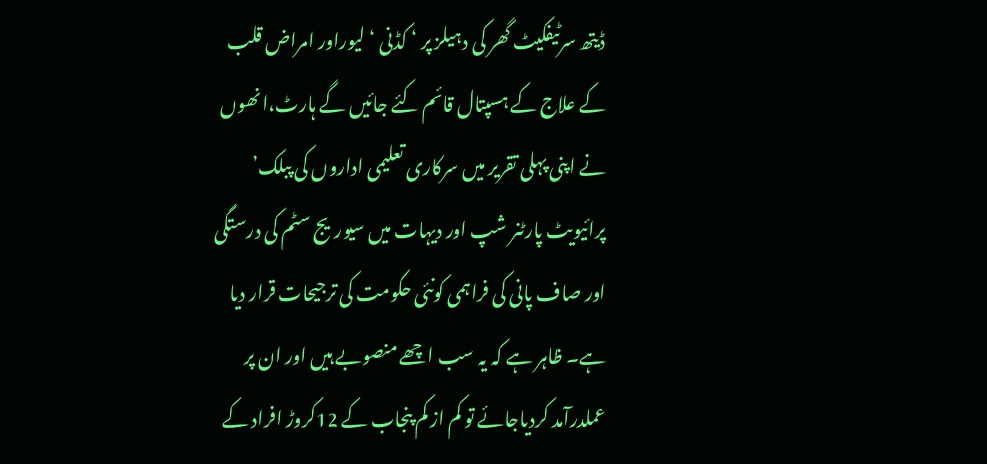ڈیتھ سرٹیفکیٹ گھر کی دہیلز پر ‘ کڈنی ‘ لیوراور امراض قلب کے علاج کے ہسپتال قائم کئے جائیں گے ہارٹ،انھوں نے اپنی پہلی تقریر میں سرکاری تعلیمی اداروں کی پبلک’ پرائیویٹ پارٹنر شپ اور دیہات میں سیوریج سٹم کی درستگی اور صاف پانی کی فراہمی کونئی حکومت کی ترجیحات قرار دیا ہے۔ ظاہر ہے کہ یہ سب اچھے منصوبے ہیں اور ان پر عملدرآمد کردیاجائے تو کم از کم پنجاب کے 12کروڑ افراد کے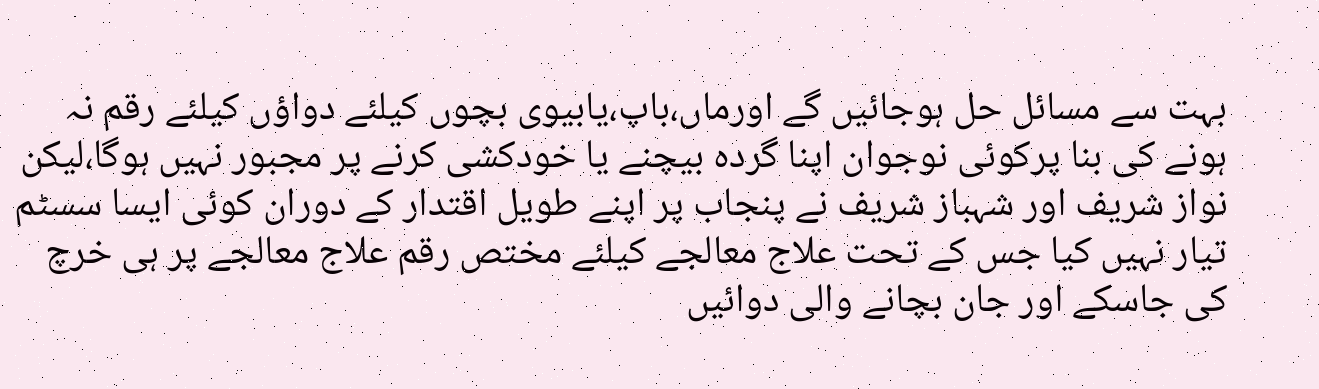بہت سے مسائل حل ہوجائیں گے اورماں،باپ،یابیوی بچوں کیلئے دواؤں کیلئے رقم نہ ہونے کی بنا پرکوئی نوجوان اپنا گردہ بیچنے یا خودکشی کرنے پر مجبور نہیں ہوگا،لیکن نواز شریف اور شہباز شریف نے پنجاب پر اپنے طویل اقتدار کے دوران کوئی ایسا سسٹم تیار نہیں کیا جس کے تحت علاج معالجے کیلئے مختص رقم علاج معالجے پر ہی خرچ کی جاسکے اور جان بچانے والی دوائیں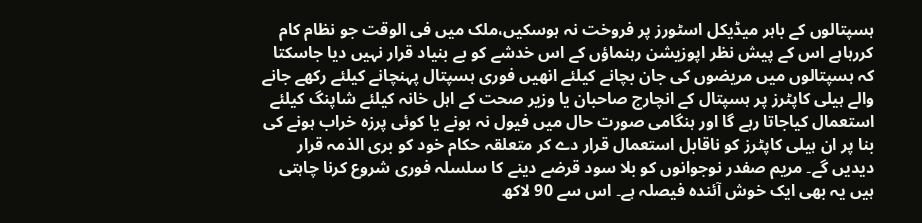ہسپتالوں کے باہر میڈیکل اسٹورز پر فروخت نہ ہوسکیں،ملک میں فی الوقت جو نظام کام کررہاہے اس کے پیش نظر اپوزیشن رہنماؤں کے اس خدشے کو بے بنیاد قرار نہیں دیا جاسکتا کہ ہسپتالوں میں مریضوں کی جان بچانے کیلئے انھیں فوری ہسپتال پہنچانے کیلئے رکھے جانے والے ہیلی کاپٹرز پر ہسپتال کے انچارج صاحبان یا وزیر صحت کے اہل خانہ کیلئے شاپنگ کیلئے استعمال کیاجاتا رہے گا اور ہنگامی صورت حال میں فیول نہ ہونے یا کوئی پرزہ خراب ہونے کی بنا پر ان ہیلی کاپٹرز کو ناقابل استعمال قرار دے کر متعلقہ حکام خود کو بری الذمہ قرار دیدیں گے۔ مریم صفدر نوجوانوں کو بلا سود قرضے دینے کا سلسلہ فوری شروع کرنا چاہتی ہیں یہ بھی ایک خوش آئندہ فیصلہ ہے۔ اس سے 90 لاکھ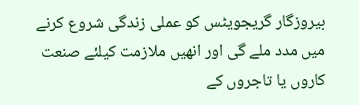بیروزگار گریجویٹس کو عملی زندگی شروع کرنے میں مدد ملے گی اور انھیں ملازمت کیلئے صنعت کاروں یا تاجروں کے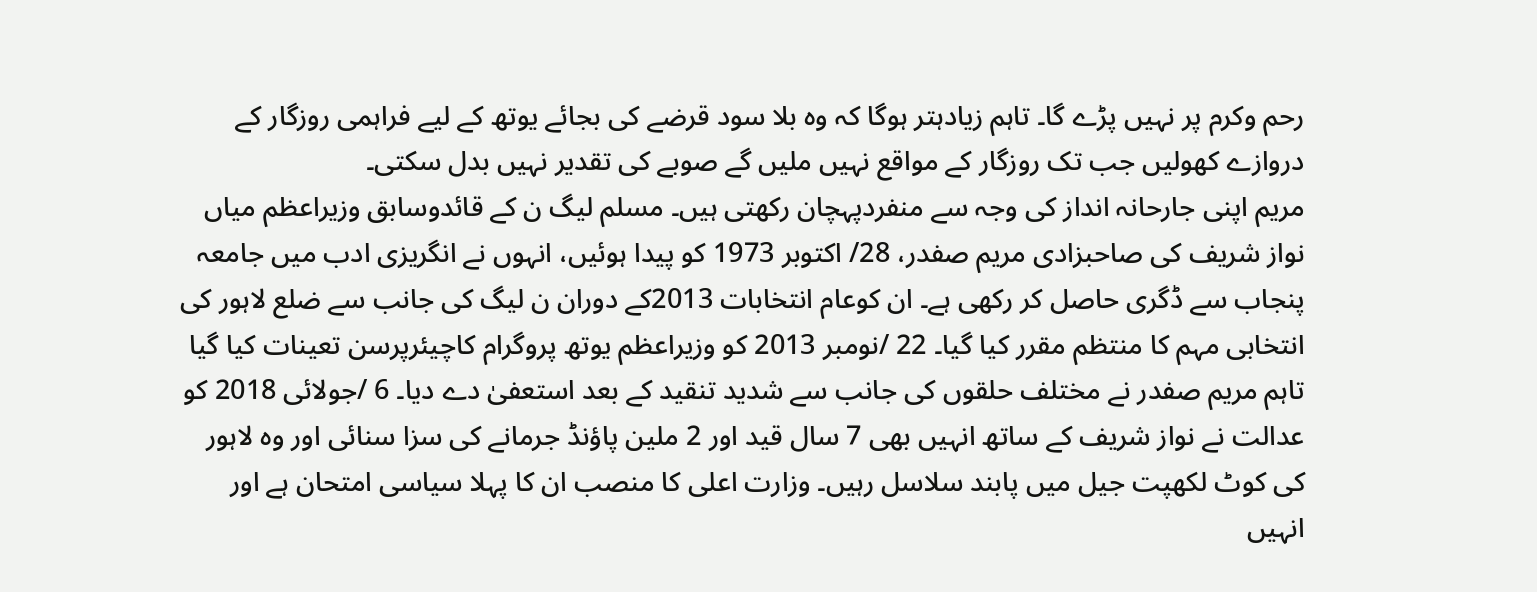رحم وکرم پر نہیں پڑے گا۔ تاہم زیادہتر ہوگا کہ وہ بلا سود قرضے کی بجائے یوتھ کے لیے فراہمی روزگار کے دروازے کھولیں جب تک روزگار کے مواقع نہیں ملیں گے صوبے کی تقدیر نہیں بدل سکتی۔
مریم اپنی جارحانہ انداز کی وجہ سے منفردپہچان رکھتی ہیں۔ مسلم لیگ ن کے قائدوسابق وزیراعظم میاں نواز شریف کی صاحبزادی مریم صفدر، 28/ اکتوبر 1973 کو پیدا ہوئیں، انہوں نے انگریزی ادب میں جامعہ پنجاب سے ڈگری حاصل کر رکھی ہے۔ ان کوعام انتخابات 2013کے دوران ن لیگ کی جانب سے ضلع لاہور کی انتخابی مہم کا منتظم مقرر کیا گیا۔ 22 /نومبر 2013 کو وزیراعظم یوتھ پروگرام کاچیئرپرسن تعینات کیا گیا تاہم مریم صفدر نے مختلف حلقوں کی جانب سے شدید تنقید کے بعد استعفیٰ دے دیا۔ 6 /جولائی 2018 کو عدالت نے نواز شریف کے ساتھ انہیں بھی 7 سال قید اور 2 ملین پاؤنڈ جرمانے کی سزا سنائی اور وہ لاہور کی کوٹ لکھپت جیل میں پابند سلاسل رہیں۔ وزارت اعلی کا منصب ان کا پہلا سیاسی امتحان ہے اور انہیں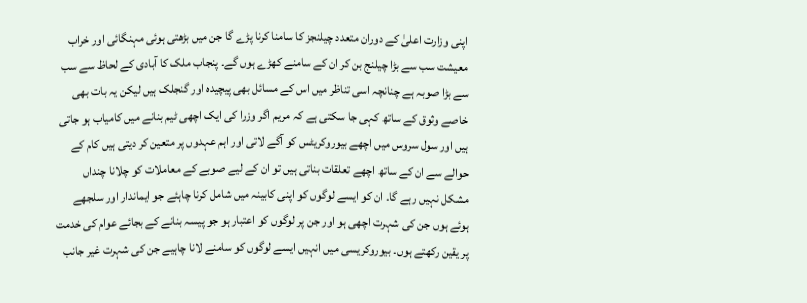اپنی وزارت اعلیٰ کے دوران متعدد چیلنجز کا سامنا کرنا پڑے گا جن میں بڑھتی ہوئی مہنگائی اور خراب معیشت سب سے بڑا چیلنج بن کر ان کے سامنے کھڑے ہوں گے۔ پنجاب ملک کا آبادی کے لحاظ سے سب سے بڑا صوبہ ہے چنانچہ اسی تناظر میں اس کے مسائل بھی پیچیدہ اور گنجلک ہیں لیکن یہ بات بھی خاصے وثوق کے ساتھ کہی جا سکتی ہے کہ مریم اگر وزرا کی ایک اچھی ٹیم بنانے میں کامیاب ہو جاتی ہیں اور سول سروس میں اچھے بیوروکریٹس کو آگے لاتی اور اہم عہدوں پر متعین کر دیتی ہیں کام کے حوالے سے ان کے ساتھ اچھے تعلقات بناتی ہیں تو ان کے لیے صوبے کے معاملات کو چلانا چنداں مشکل نہیں رہے گا۔ ان کو ایسے لوگوں کو اپنی کابینہ میں شامل کرنا چاہئے جو ایماندار اور سلجھے ہوئے ہوں جن کی شہرت اچھی ہو اور جن پر لوگوں کو اعتبار ہو جو پیسہ بنانے کے بجائے عوام کی خدمت پر یقین رکھتے ہوں۔ بیوروکریسی میں انہیں ایسے لوگوں کو سامنے لانا چاہیے جن کی شہرت غیر جانب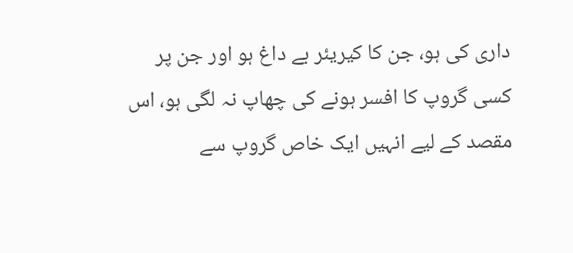داری کی ہو، جن کا کیریئر بے داغ ہو اور جن پر کسی گروپ کا افسر ہونے کی چھاپ نہ لگی ہو، اس مقصد کے لیے انہیں ایک خاص گروپ سے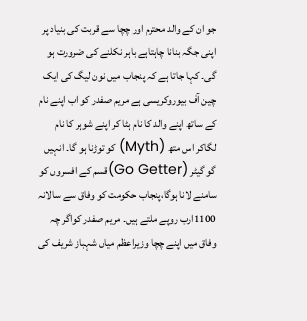جو ان کے والد محترم اور چچا سے قربت کی بنیاد پر اپنی جگہ بنانا چاہتاہے باہر نکلنے کی ضرورت ہو گی۔ کہا جاتا ہے کہ پنجاب میں نون لیگ کی ایک چین آف بیوروکریسی ہے مریم صفدر کو اب اپنے نام کے ساتھ اپنے والد کا نام ہٹا کر اپنے شوہر کا نام لگاکر اس متھ (Myth) کو توڑنا ہو گا۔ انہیں گو گیٹر (Go Getter)قسم کے افسروں کو سامنے لانا ہوگا،پنجاب حکومت کو وفاق سے سالانہ 1100ارب روپے ملتے ہیں۔ مریم صفدر کواگر چہ وفاق میں اپنے چچا وزیراعظم میاں شہباز شریف کی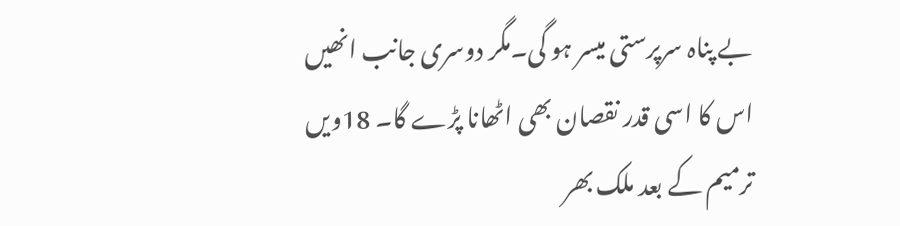بے پناہ سرپرستی میسر ہو گی۔مگر دوسری جانب انھیں اس کا اسی قدر نقصان بھی اٹھانا پڑے گا۔ 18ویں ترمیم کے بعد ملک بھر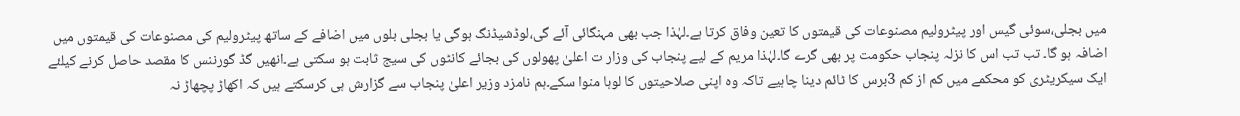میں بجلی،سوئی گیس اور پیٹرولیم مصنوعات کی قیمتوں کا تعین وفاق کرتا ہے۔لہٰذا جب بھی مہنگائی آئے گی،لوڈشیڈنگ ہوگی یا بجلی بلوں میں اضافے کے ساتھ پیٹرولیم کی مصنوعات کی قیمتوں میں اضافہ ہو گا۔ تب تب اس کا نزلہ پنجاب حکومت پر بھی گرے گا۔لہٰذا مریم کے لیے پنجاب کی وزار ت اعلیٰ پھولوں کی بجائے کانٹوں کی سیج ثابت ہو سکتی ہے۔انھیں گڈ گورننس کا مقصد حاصل کرنے کیلئے ایک سیکریٹری کو محکمے میں کم از کم 3برس کا ٹائم دینا چاہیے تاکہ وہ اپنی صلاحیتوں کا لوہا منوا سکے۔ہم نامزد وزیر اعلیٰ پنجاب سے گزارش ہی کرسکتے ہیں کہ اکھاڑ پچھاڑ نہ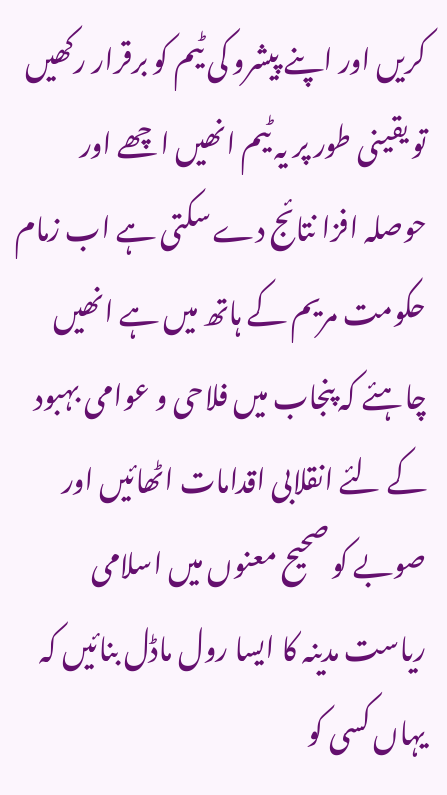کریں اور اپنے پیشرو کی ٹیم کو برقرار رکھیں تو یقینی طور پر یہ ٹیم انھیں اچھے اور حوصلہ افزا نتائج دے سکتی ہے اب زمام حکومت مریم کے ہاتھ میں ہے انھیں چاہئے کہ پنجاب میں فلاحی و عوامی بہبود کے لئے انقلابی اقدامات اٹھائیں اور صوبے کو صحیح معنوں میں اسلامی ریاست مدینہ کا ایسا رول ماڈل بنائیں کہ یہاں کسی کو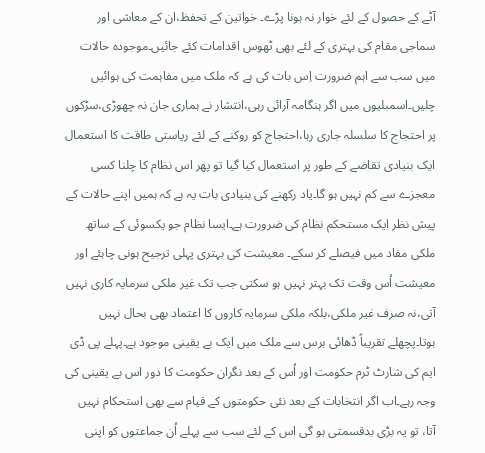آٹے کے حصول کے لئے خوار نہ ہونا پڑے۔ خواتین کے تحفظ،ان کے معاشی اور سماجی مقام کی بہتری کے لئے بھی ٹھوس اقدامات کئے جائیں۔موجودہ حالات میں سب سے اہم ضرورت اِس بات کی ہے کہ ملک میں مفاہمت کی ہوائیں چلیں۔اسمبلیوں میں اگر ہنگامہ آرائی رہی،انتشار نے ہماری جان نہ چھوڑی،سڑکوں پر احتجاج کا سلسلہ جاری رہا،احتجاج کو روکنے کے لئے ریاستی طاقت کا استعمال ایک بنیادی تقاضے کے طور پر استعمال کیا گیا تو پھر اس نظام کا چلنا کسی معجزے سے کم نہیں ہو گا۔یاد رکھنے کی بنیادی بات یہ ہے کہ ہمیں اپنے حالات کے پیش نظر ایک مستحکم نظام کی ضرورت ہے۔ایسا نظام جو یکسوئی کے ساتھ ملکی مفاد میں فیصلے کر سکے۔ معیشت کی بہتری پہلی ترجیح ہونی چاہئے اور معیشت اُس وقت تک بہتر نہیں ہو سکتی جب تک غیر ملکی سرمایہ کاری نہیں آتی،نہ صرف غیر ملکی،بلکہ ملکی سرمایہ کاروں کا اعتماد بھی بحال نہیں ہوتا۔پچھلے تقریباً ڈھائی برس سے ملک میں ایک بے یقینی موجود ہے۔پہلے پی ڈی ایم کی شارٹ ٹرم حکومت اور اُس کے بعد نگران حکومت کا دور اس بے یقینی کی وجہ رہے۔اب اگر انتخابات کے بعد نئی حکومتوں کے قیام سے بھی استحکام نہیں آتا، تو یہ بڑی بدقسمتی ہو گی اس کے لئے سب سے پہلے اُن جماعتوں کو اپنی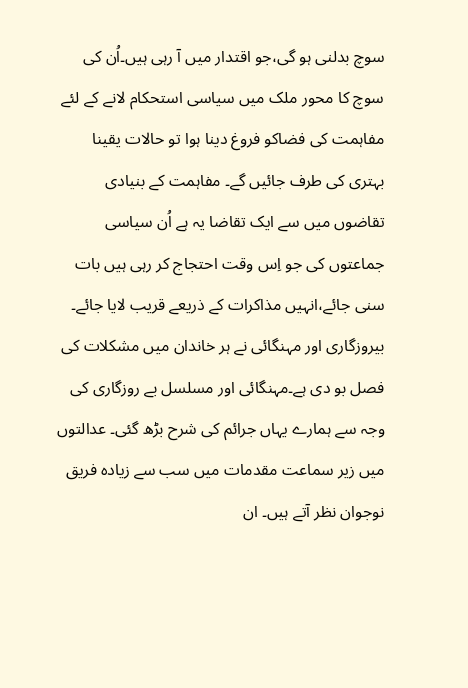سوچ بدلنی ہو گی،جو اقتدار میں آ رہی ہیں۔اُن کی سوچ کا محور ملک میں سیاسی استحکام لانے کے لئے مفاہمت کی فضاکو فروغ دینا ہوا تو حالات یقینا بہتری کی طرف جائیں گے۔ مفاہمت کے بنیادی تقاضوں میں سے ایک تقاضا یہ ہے اُن سیاسی جماعتوں کی جو اِس وقت احتجاج کر رہی ہیں بات سنی جائے،انہیں مذاکرات کے ذریعے قریب لایا جائے۔
بیروزگاری اور مہنگائی نے ہر خاندان میں مشکلات کی فصل بو دی ہے۔مہنگائی اور مسلسل بے روزگاری کی وجہ سے ہمارے یہاں جرائم کی شرح بڑھ گئی۔ عدالتوں میں زیر سماعت مقدمات میں سب سے زیادہ فریق نوجوان نظر آتے ہیں۔ ان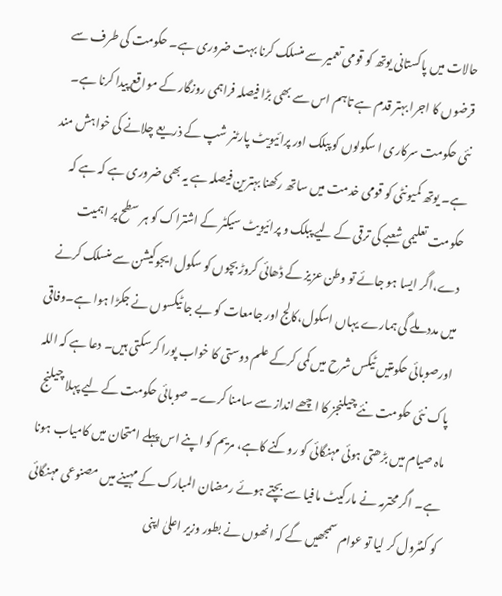حالات میں پاکستانی یوتھ کو قومی تعمیر سے منسلک کرنا بہت ضروری ہے۔ حکومت کی طرف سے قرضوں کا اجرا بہتر قدم ہے تاہم اس سے بھی بڑا فیصلہ فراہمی روزگار کے مواقع پیدا کرنا ہے۔ نئی حکومت سرکاری ا سکولوں کو پبلک اور پرائیویٹ پارٹنر شپ کے ذریعے چلانے کی خواہش مند ہے۔ یوتھ کمیونٹی کو قومی خدمت میں ساتھ رکھنا بہترین فیصلہ ہے یہ بھی ضروری ہے کہ ہے کہ حکومت تعلیمی شعبے کی ترقی کے لیے پبلک و پرائیویٹ سیکٹر کے اشتراک کو ہر سطح پر اہمیت دے،اگر ایسا ہو جائے تو وطن عزیز کے ڈھائی کروڑ بچوں کو سکول ایجوکیشن سے منسلک کرنے میں مدد ملے گی ہمارے یہاں اسکول،کالج اور جامعات کو بے جا ٹیکسوں نے جکڑا ہوا ہے۔وفاقی اورصوبائی حکومتیں ٹیکس شرح میں کمی کرکے علم دوستی کا خواب پورا کرسکتی ہیں۔ دعا ہے کہ اللہ پاک نئی حکومت نئے چیلنجز کا اچھے انداز سے سامنا کرے۔ صوبائی حکومت کے لیے پہلا چیلنج ماہ صیام میں بڑھتی ہوئی مہنگائی کو روکنے کاہے، مریم کو اپنے اس پہلے امتحان میں کامیاب ہونا ہے۔ اگر محترمہ نے مارکیٹ مافیا سے بچتے ہوئے رمضان المبارک کے مہینے میں مصنوعی مہنگائی کو کنٹرول کر لیا تو عوام سمجھیں گے کہ انھوں نے بطور وزیر اعلیٰ اپنی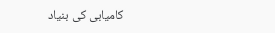کامیابی کی بنیاد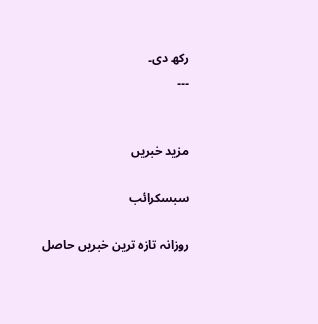رکھ دی۔
۔۔۔


مزید خبریں

سبسکرائب

روزانہ تازہ ترین خبریں حاصل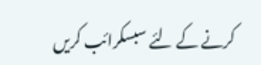کرنے کے لئے سبسکرائب کریں